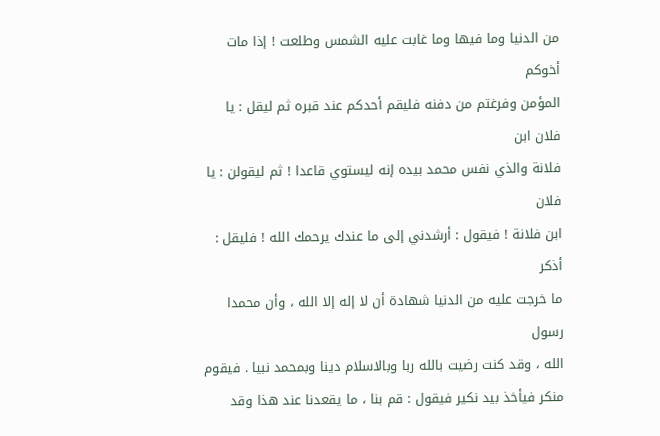من الدنيا وما فيها وما غابت عليه الشمس وطلعت ! إذا مات أخوكم
المؤمن وفرغتم من دفنه فليقم أحدكم عند قبره ثم ليقل : يا فلان ابن
فلانة والذي نفس محمد بيده إنه ليستوي قاعدا ! ثم ليقولن : يا فلان
ابن فلانة ! فيقول : أرشدني إلى ما عندك يرحمك الله ! فليقل : أذكر
ما خرجت عليه من الدنيا شهادة أن لا إله إلا الله ، وأن محمدا رسول
الله ، وقد كنت رضيت بالله ربا وبالاسلام دينا وبمحمد نبيا . فيقوم
منكر فيأخذ بيد نكير فيقول : قم بنا ، ما يقعدنا عند هذا وقد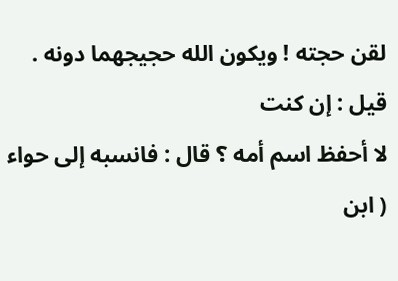لقن حجته ! ويكون الله حجيجهما دونه . قيل : إن كنت
لا أحفظ اسم أمه ؟ قال : فانسبه إلى حواء ( ابن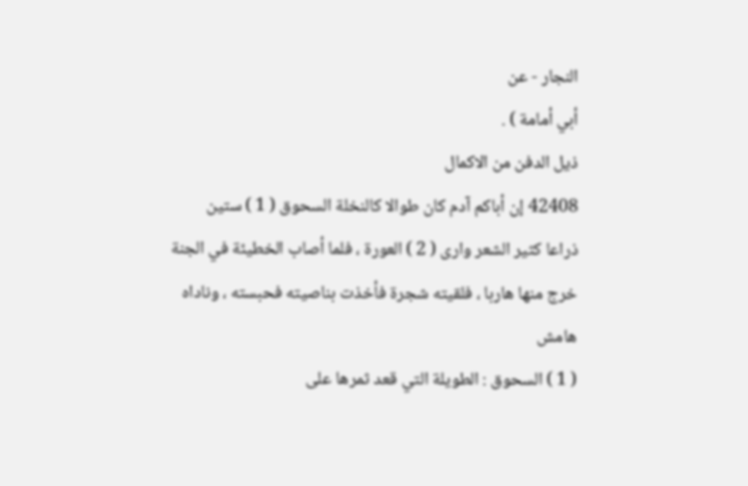النجار - عن
أبي أمامة ) .
ذيل الدفن من الاكمال
42408 إن أباكم آدم كان طوالا كالنخلة السحوق ( 1 ) ستين
ذراعا كثير الشعر وارى ( 2 ) العورة ، فلما أصاب الخطيئة في الجنة
خرج منها هاربا ، فلقيته شجرة فأخذت بناصيته فحبسته ، وناداه
هامش
( 1 ) السحوق : الطويلة التي قعد ثمرها على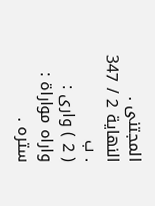المجتنى . النهاية 2 / 347 . ب
( 2 ) وارى : واراه مواراة : ستره .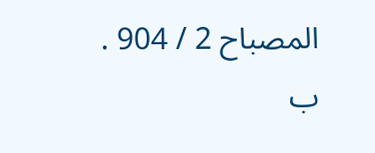المصباح 2 / 904 . ب